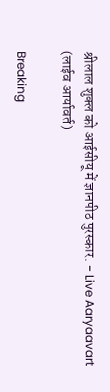श्रीलाल शुक्ल को आईसीयू में ज्ञानपीठ पुरस्कार. - Live Aaryaavart (लाईव आर्यावर्त)

Breaking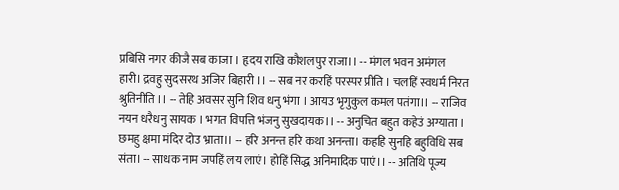प्रबिसि नगर कीजै सब काजा । हृदय राखि कौशलपुर राजा।। -- मंगल भवन अमंगल हारी। द्रवहु सुदसरथ अजिर बिहारी ।। -- सब नर करहिं परस्पर प्रीति । चलहिं स्वधर्म निरत श्रुतिनीति ।। -- तेहि अवसर सुनि शिव धनु भंगा । आयउ भृगुकुल कमल पतंगा।। -- राजिव नयन धरैधनु सायक । भगत विपत्ति भंजनु सुखदायक।। -- अनुचित बहुत कहेउं अग्याता । छमहु क्षमा मंदिर दोउ भ्राता।। -- हरि अनन्त हरि कथा अनन्ता। कहहि सुनहि बहुविधि सब संता। -- साधक नाम जपहिं लय लाएं। होहिं सिद्ध अनिमादिक पाएं।। -- अतिथि पूज्य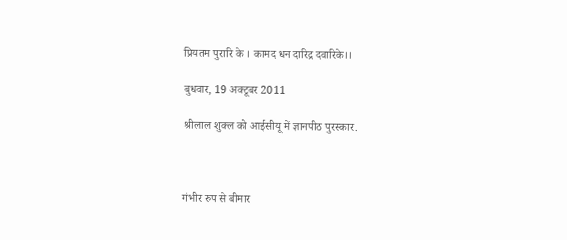प्रियतम पुरारि के । कामद धन दारिद्र दवारिके।।

बुधवार, 19 अक्टूबर 2011

श्रीलाल शुक्ल को आईसीयू में ज्ञानपीठ पुरस्कार.



गंभीर रुप से बीमार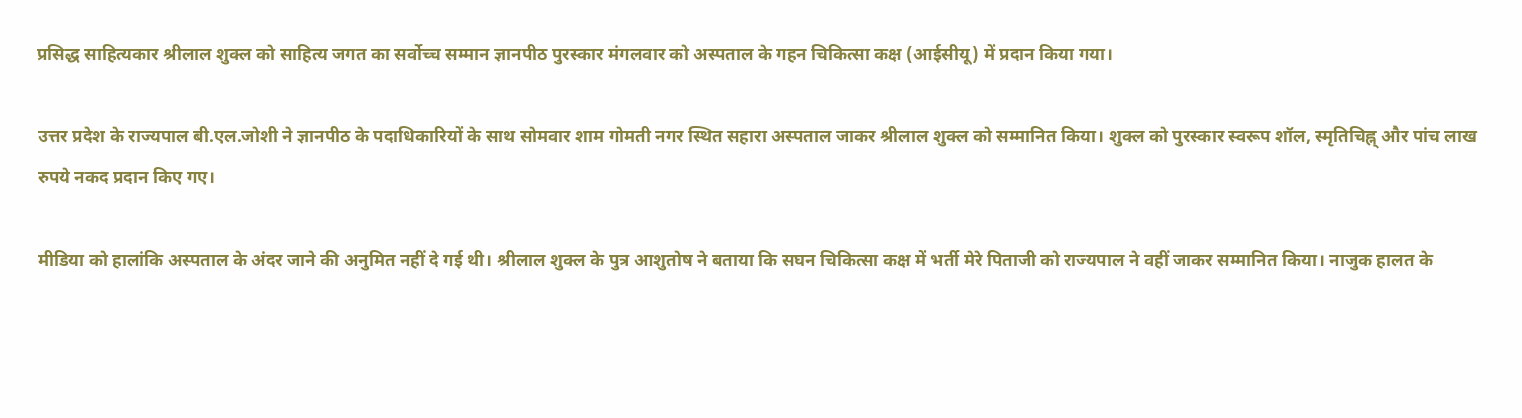प्रसिद्ध साहित्यकार श्रीलाल शुक्ल को साहित्य जगत का सर्वोच्च सम्मान ज्ञानपीठ पुरस्कार मंगलवार को अस्पताल के गहन चिकित्सा कक्ष (आईसीयू) में प्रदान किया गया।

उत्तर प्रदेश के राज्यपाल बी.एल.जोशी ने ज्ञानपीठ के पदाधिकारियों के साथ सोमवार शाम गोमती नगर स्थित सहारा अस्पताल जाकर श्रीलाल शुक्ल को सम्मानित किया। शुक्ल को पुरस्कार स्वरूप शॉल, स्मृतिचिह्न् और पांच लाख रुपये नकद प्रदान किए गए।

मीडिया को हालांकि अस्पताल के अंदर जाने की अनुमित नहीं दे गई थी। श्रीलाल शुक्ल के पुत्र आशुतोष ने बताया कि सघन चिकित्सा कक्ष में भर्ती मेरे पिताजी को राज्यपाल ने वहीं जाकर सम्मानित किया। नाजुक हालत के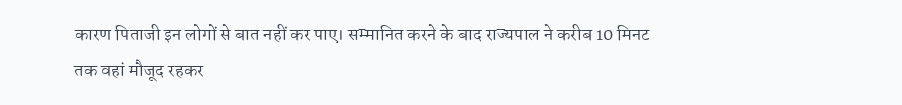कारण पिताजी इन लोगों से बात नहीं कर पाए। सम्मानित करने के बाद राज्यपाल ने करीब 10 मिनट तक वहां मौजूद रहकर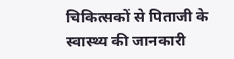चिकित्सकों से पिताजी के स्वास्थ्य की जानकारी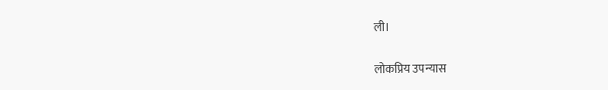ली।

लोकप्रिय उपन्यास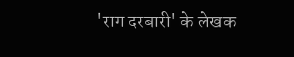'राग दरबारी' के लेखक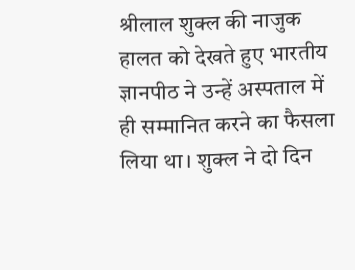श्रीलाल शुक्ल की नाजुक हालत को देखते हुए भारतीय ज्ञानपीठ ने उन्हें अस्पताल में ही सम्मानित करने का फैसला लिया था। शुक्ल ने दो दिन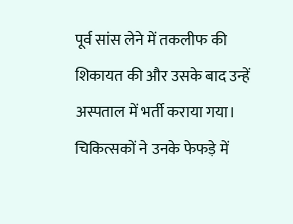पूर्व सांस लेने में तकलीफ की शिकायत की और उसके बाद उन्हें अस्पताल में भर्ती कराया गया। चिकित्सकों ने उनके फेफड़े में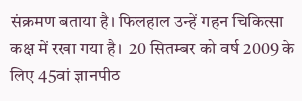संक्रमण बताया है। फिलहाल उन्हें गहन चिकित्सा कक्ष में रखा गया है।  20 सितम्बर को वर्ष 2009 के लिए 45वां ज्ञानपीठ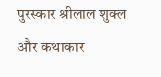पुरस्कार श्रीलाल शुक्ल और कथाकार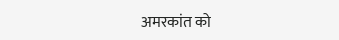अमरकांत को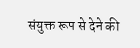संयुक्त रूप से देने की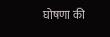घोषणा की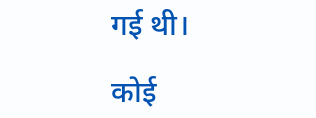गई थी।

कोई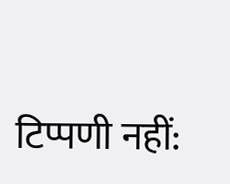टिप्पणी नहीं: